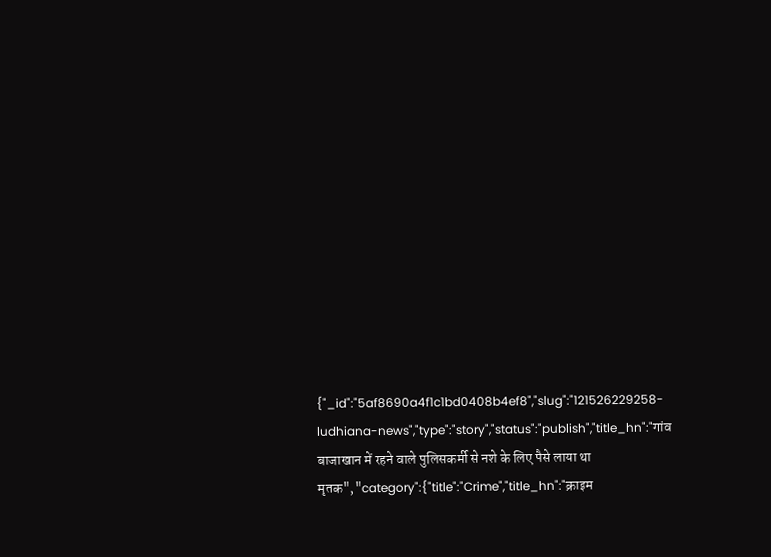{"_id":"5af8690a4f1c1bd0408b4ef8","slug":"121526229258-ludhiana-news","type":"story","status":"publish","title_hn":"गांव बाजाखान में रहने वाले पुलिसकर्मी से नशे के लिए पैसे लाया था मृतक","category":{"title":"Crime","title_hn":"क्राइम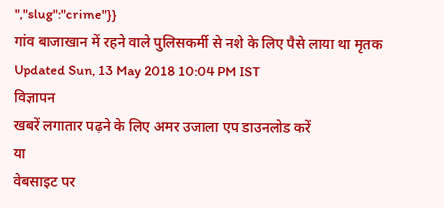","slug":"crime"}}
गांव बाजाखान में रहने वाले पुलिसकर्मी से नशे के लिए पैसे लाया था मृतक
Updated Sun, 13 May 2018 10:04 PM IST
विज्ञापन
खबरें लगातार पढ़ने के लिए अमर उजाला एप डाउनलोड करें
या
वेबसाइट पर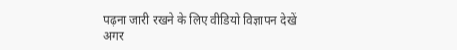पढ़ना जारी रखने के लिए वीडियो विज्ञापन देखें
अगर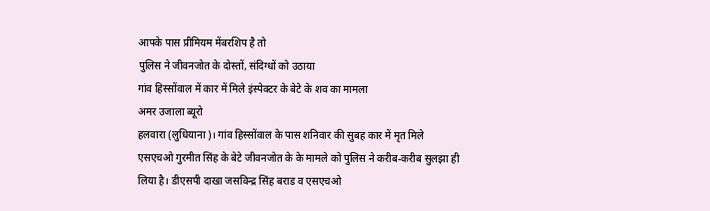आपके पास प्रीमियम मेंबरशिप है तो
पुलिस ने जीवनजोत के दोस्तों, संदिग्धों को उठाया
गांव हिस्सोंवाल में कार में मिले इंस्पेक्टर के बेटे के शव का मामला
अमर उजाला ब्यूरो
हलवारा (लुधियाना)। गांव हिस्सोंवाल के पास शनिवार की सुबह कार में मृत मिले एसएचओ गुरमीत सिंह के बेटे जीवनजोत के के मामले को पुलिस ने करीब-करीब सुलझा ही लिया है। डीएसपी दाखा जसविन्द्र सिंह बराड व एसएचओ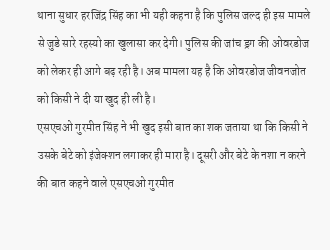थाना सुधार हरजिंद्र सिंह का भी यही कहना है कि पुलिस जल्द ही इस मामले से जुडे सारे रहस्यो का खुलासा कर देगी। पुलिस की जांच ड्रग की ओवरडोज को लेकर ही आगे बढ़ रही है। अब मामला यह है कि ओवरडोज जीवनजोत को किसी ने दी या खुद ही ली है।
एसएचओ गुरमीत सिंह ने भी खुद इसी बात का शक जताया था कि किसी ने उसके बेटे को इंजेक्शन लगाकर ही मारा है। दूसरी और बेटे के नशा न करने की बात कहने वाले एसएचओ गुरमीत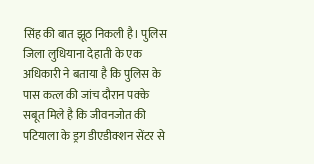सिंह की बात झूठ निकली है। पुलिस जिला लुधियाना देहाती के एक अधिकारी ने बताया है कि पुलिस के पास कत्ल की जांच दौरान पक्के सबूत मिले है कि जीवनजोत की पटियाला के ड्रग डीएडीक्शन सेंटर से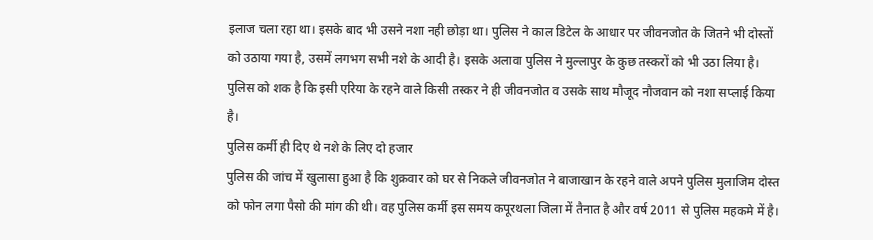इलाज चला रहा था। इसके बाद भी उसने नशा नही छोड़ा था। पुलिस ने काल डिटेल के आधार पर जीवनजोत के जितने भी दोस्तों को उठाया गया है, उसमें लगभग सभी नशे के आदी है। इसके अलावा पुलिस ने मुल्लापुर के कुछ तस्करों को भी उठा लिया है। पुलिस को शक है कि इसी एरिया के रहने वाले किसी तस्कर ने ही जीवनजोत व उसके साथ मौजूद नौजवान को नशा सप्लाई किया है।
पुलिस कर्मी ही दिए थे नशे के लिए दो हजार
पुलिस की जांच में खुलासा हुआ है कि शुक्रवार को घर से निकले जीवनजोत ने बाजाखान के रहने वाले अपने पुलिस मुलाजिम दोस्त को फोन लगा पैसो की मांग की थी। वह पुलिस कर्मी इस समय कपूरथला जिला में तैनात है और वर्ष 2011 से पुलिस महकमे में है।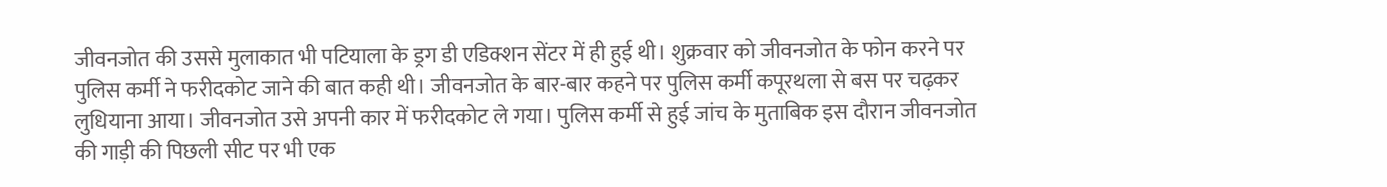जीवनजोत की उससे मुलाकात भी पटियाला के ड्रग डी एडिक्शन सेंटर में ही हुई थी। शुक्रवार को जीवनजोत के फोन करने पर पुलिस कर्मी ने फरीदकोट जाने की बात कही थी। जीवनजोत के बार-बार कहने पर पुलिस कर्मी कपूरथला से बस पर चढ़कर लुधियाना आया। जीवनजोत उसे अपनी कार में फरीदकोट ले गया। पुलिस कर्मी से हुई जांच के मुताबिक इस दौरान जीवनजोत की गाड़ी की पिछली सीट पर भी एक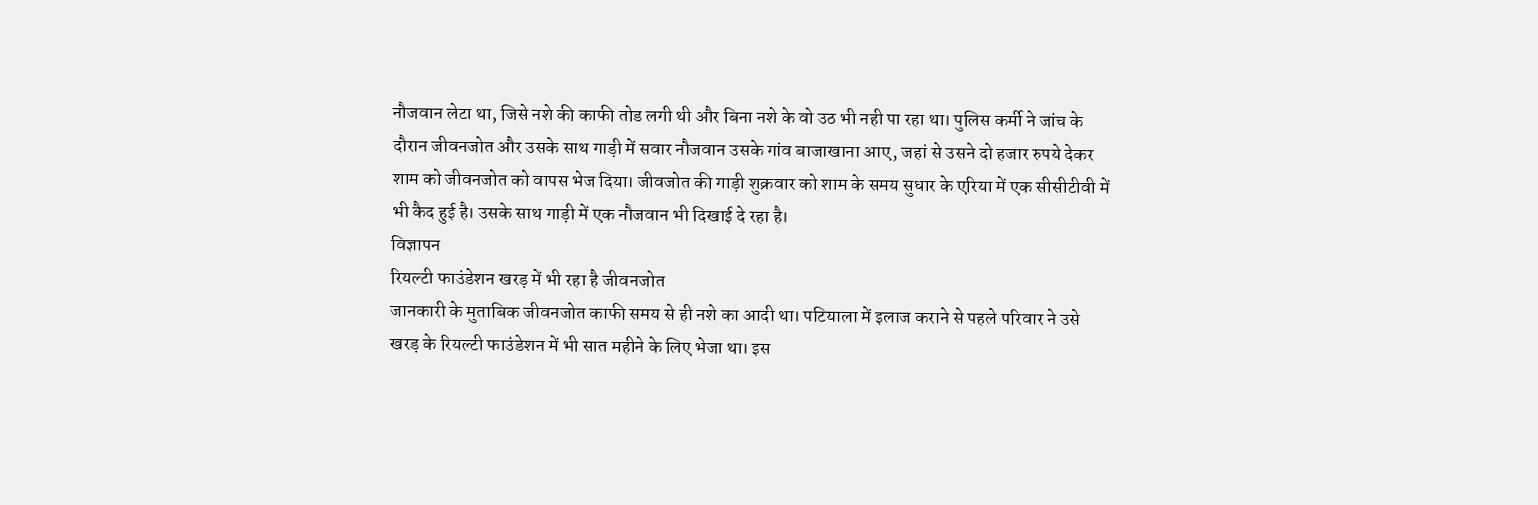नौजवान लेटा था, जिसे नशे की काफी तोड लगी थी और बिना नशे के वो उठ भी नही पा रहा था। पुलिस कर्मी ने जांच के दौरान जीवनजोत और उसके साथ गाड़ी में सवार नौजवान उसके गांव बाजाखाना आए, जहां से उसने दो हजार रुपये देकर शाम को जीवनजोत को वापस भेज दिया। जीवजोत की गाड़ी शुक्रवार को शाम के समय सुधार के एरिया में एक सीसीटीवी में भी कैद हुई है। उसके साथ गाड़ी में एक नौजवान भी दिखाई दे रहा है।
विज्ञापन
रियल्टी फाउंडेशन खरड़ में भी रहा है जीवनजोत
जानकारी के मुताबिक जीवनजोत काफी समय से ही नशे का आदी था। पटियाला में इलाज कराने से पहले परिवार ने उसे खरड़ के रियल्टी फाउंडेशन में भी सात महीने के लिए भेजा था। इस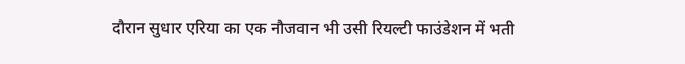दौरान सुधार एरिया का एक नौजवान भी उसी रियल्टी फाउंडेशन में भती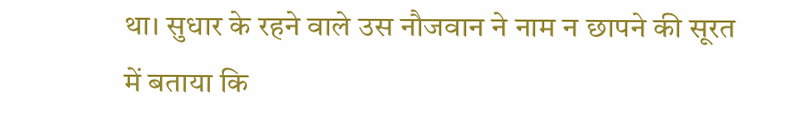था। सुधार के रहने वाले उस नौजवान ने नाम न छापने की सूरत में बताया कि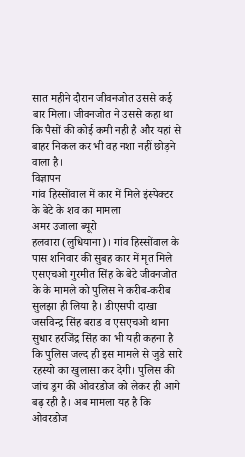सात महीने दौरान जीवनजोत उससे कई बार मिला। जीवनजोत ने उससे कहा था कि पैसों की कोई कमी नही है और यहां से बाहर निकल कर भी वह नशा नहीं छोड़ने वाला है।
विज्ञापन
गांव हिस्सोंवाल में कार में मिले इंस्पेक्टर के बेटे के शव का मामला
अमर उजाला ब्यूरो
हलवारा (लुधियाना)। गांव हिस्सोंवाल के पास शनिवार की सुबह कार में मृत मिले एसएचओ गुरमीत सिंह के बेटे जीवनजोत के के मामले को पुलिस ने करीब-करीब सुलझा ही लिया है। डीएसपी दाखा जसविन्द्र सिंह बराड व एसएचओ थाना सुधार हरजिंद्र सिंह का भी यही कहना है कि पुलिस जल्द ही इस मामले से जुडे सारे रहस्यो का खुलासा कर देगी। पुलिस की जांच ड्रग की ओवरडोज को लेकर ही आगे बढ़ रही है। अब मामला यह है कि ओवरडोज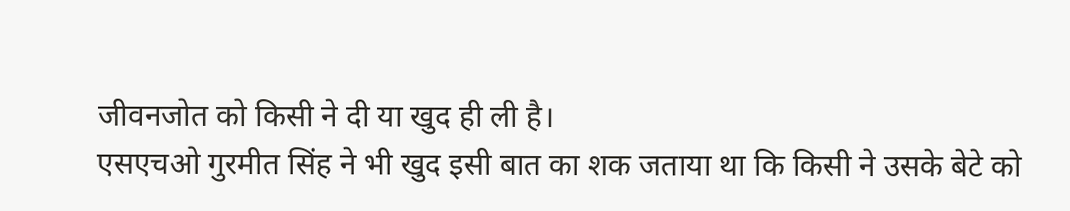जीवनजोत को किसी ने दी या खुद ही ली है।
एसएचओ गुरमीत सिंह ने भी खुद इसी बात का शक जताया था कि किसी ने उसके बेटे को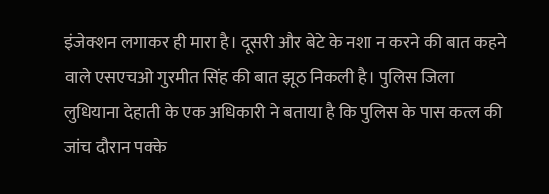इंजेक्शन लगाकर ही मारा है। दूसरी और बेटे के नशा न करने की बात कहने वाले एसएचओ गुरमीत सिंह की बात झूठ निकली है। पुलिस जिला लुधियाना देहाती के एक अधिकारी ने बताया है कि पुलिस के पास कत्ल की जांच दौरान पक्के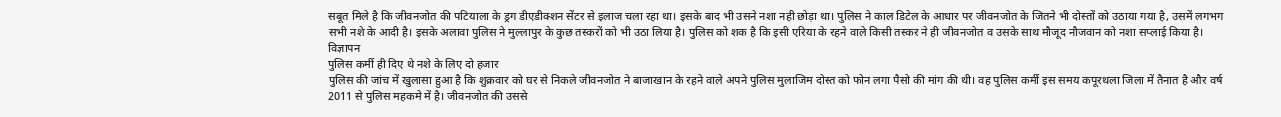सबूत मिले है कि जीवनजोत की पटियाला के ड्रग डीएडीक्शन सेंटर से इलाज चला रहा था। इसके बाद भी उसने नशा नही छोड़ा था। पुलिस ने काल डिटेल के आधार पर जीवनजोत के जितने भी दोस्तों को उठाया गया है, उसमें लगभग सभी नशे के आदी है। इसके अलावा पुलिस ने मुल्लापुर के कुछ तस्करों को भी उठा लिया है। पुलिस को शक है कि इसी एरिया के रहने वाले किसी तस्कर ने ही जीवनजोत व उसके साथ मौजूद नौजवान को नशा सप्लाई किया है।
विज्ञापन
पुलिस कर्मी ही दिए थे नशे के लिए दो हजार
पुलिस की जांच में खुलासा हुआ है कि शुक्रवार को घर से निकले जीवनजोत ने बाजाखान के रहने वाले अपने पुलिस मुलाजिम दोस्त को फोन लगा पैसो की मांग की थी। वह पुलिस कर्मी इस समय कपूरथला जिला में तैनात है और वर्ष 2011 से पुलिस महकमे में है। जीवनजोत की उससे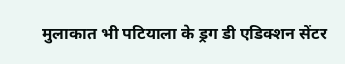मुलाकात भी पटियाला के ड्रग डी एडिक्शन सेंटर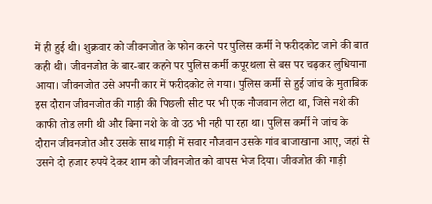में ही हुई थी। शुक्रवार को जीवनजोत के फोन करने पर पुलिस कर्मी ने फरीदकोट जाने की बात कही थी। जीवनजोत के बार-बार कहने पर पुलिस कर्मी कपूरथला से बस पर चढ़कर लुधियाना आया। जीवनजोत उसे अपनी कार में फरीदकोट ले गया। पुलिस कर्मी से हुई जांच के मुताबिक इस दौरान जीवनजोत की गाड़ी की पिछली सीट पर भी एक नौजवान लेटा था, जिसे नशे की काफी तोड लगी थी और बिना नशे के वो उठ भी नही पा रहा था। पुलिस कर्मी ने जांच के दौरान जीवनजोत और उसके साथ गाड़ी में सवार नौजवान उसके गांव बाजाखाना आए, जहां से उसने दो हजार रुपये देकर शाम को जीवनजोत को वापस भेज दिया। जीवजोत की गाड़ी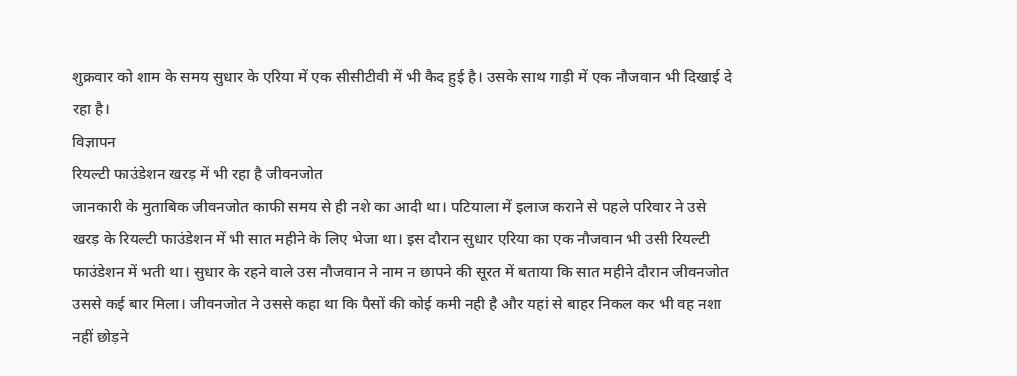शुक्रवार को शाम के समय सुधार के एरिया में एक सीसीटीवी में भी कैद हुई है। उसके साथ गाड़ी में एक नौजवान भी दिखाई दे रहा है।
विज्ञापन
रियल्टी फाउंडेशन खरड़ में भी रहा है जीवनजोत
जानकारी के मुताबिक जीवनजोत काफी समय से ही नशे का आदी था। पटियाला में इलाज कराने से पहले परिवार ने उसे खरड़ के रियल्टी फाउंडेशन में भी सात महीने के लिए भेजा था। इस दौरान सुधार एरिया का एक नौजवान भी उसी रियल्टी फाउंडेशन में भती था। सुधार के रहने वाले उस नौजवान ने नाम न छापने की सूरत में बताया कि सात महीने दौरान जीवनजोत उससे कई बार मिला। जीवनजोत ने उससे कहा था कि पैसों की कोई कमी नही है और यहां से बाहर निकल कर भी वह नशा नहीं छोड़ने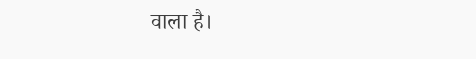वाला है।